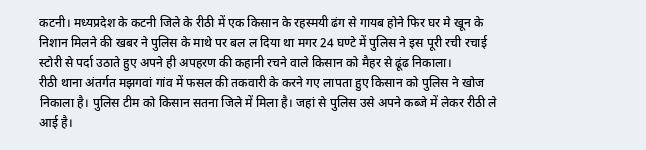कटनी। मध्यप्रदेश के कटनी जिले के रीठी में एक किसान के रहस्मयी ढंग से गायब होने फिर घर मे खून के निशान मिलने की खबर ने पुलिस के माथे पर बल ल दिया था मगर 24 घण्टे में पुलिस ने इस पूरी रची रचाई स्टोरी से पर्दा उठाते हुए अपने ही अपहरण की कहानी रचने वाले किसान को मैहर से ढूंढ निकाला।
रीठी थाना अंतर्गत मझगवां गांव में फसल की तकवारी के करने गए लापता हुए किसान को पुलिस ने खोज निकाला है। पुलिस टीम को किसान सतना जिले में मिला है। जहां से पुलिस उसे अपने कब्जे में लेकर रीठी ले आई है।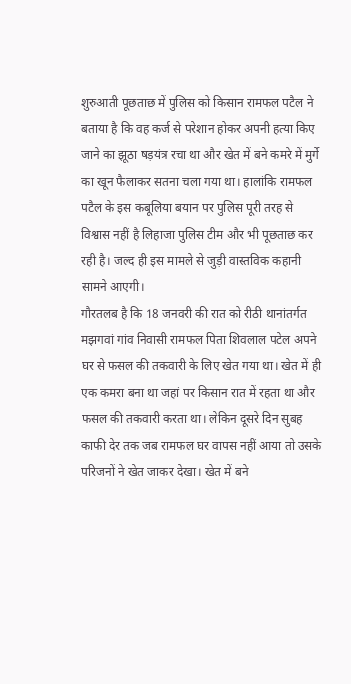शुरुआती पूछताछ में पुलिस को किसान रामफल पटैल ने बताया है कि वह कर्ज से परेशान होकर अपनी हत्या किए जाने का झूठा षड़यंत्र रचा था और खेत में बने कमरे में मुर्गे का खून फैलाकर सतना चला गया था। हालांकि रामफल पटैल के इस कबूलिया बयान पर पुलिस पूरी तरह से विश्वास नहीं है लिहाजा पुलिस टीम और भी पूछताछ कर रही है। जल्द ही इस मामले से जुड़ी वास्तविक कहानी सामने आएगी।
गौरतलब है कि 18 जनवरी की रात को रीठी थानांतर्गत मझगवां गांव निवासी रामफल पिता शिवलाल पटेल अपने घर से फसल की तकवारी के लिए खेत गया था। खेत में ही एक कमरा बना था जहां पर किसान रात में रहता था और फसल की तकवारी करता था। लेकिन दूसरे दिन सुबह काफी देर तक जब रामफल घर वापस नहीं आया तो उसके परिजनों ने खेत जाकर देखा। खेत में बने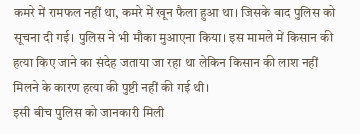कमरे में रामफल नहीं था, कमरे में खून फैला हुआ था। जिसके बाद पुलिस को सूचना दी गई। पुलिस ने भी मौका मुआएना किया। इस मामले में किसान की हत्या किए जाने का संदेह जताया जा रहा था लेकिन किसान की लाश नहीं मिलने के कारण हत्या की पुष्टी नहीं की गई थी।
इसी बीच पुलिस को जानकारी मिली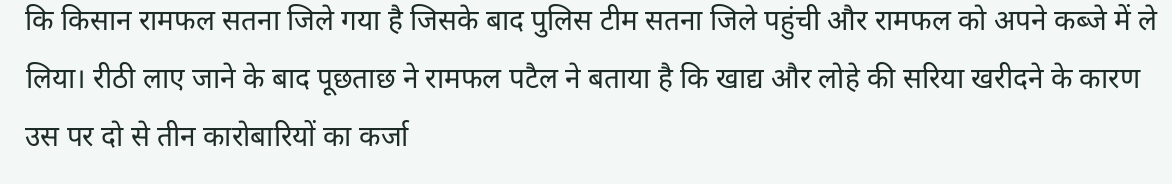कि किसान रामफल सतना जिले गया है जिसके बाद पुलिस टीम सतना जिले पहुंची और रामफल को अपने कब्जे में ले लिया। रीठी लाए जाने के बाद पूछताछ ने रामफल पटैल ने बताया है कि खाद्य और लोहे की सरिया खरीदने के कारण उस पर दो से तीन कारोबारियों का कर्जा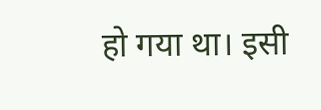हो गया था। इसी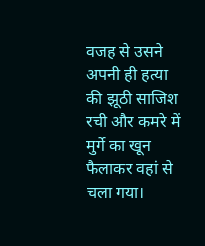वजह से उसने अपनी ही हत्या की झूठी साजिश रची और कमरे में मुर्गे का खून फैलाकर वहां से चला गया।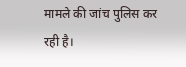मामले की जांच पुलिस कर रही है।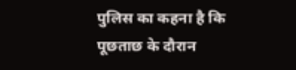पुलिस का कहना है कि पूछताछ के दौरान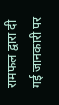रामफल द्वारा दी गई जानकारी पर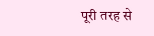पूरी तरह से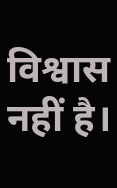विश्वास नहीं है।